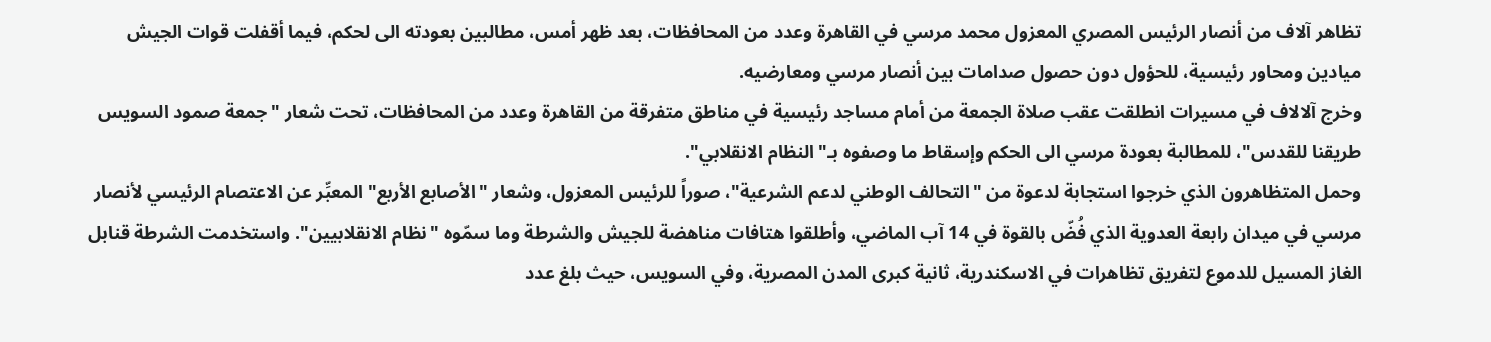تظاهر آلاف من أنصار الرئيس المصري المعزول محمد مرسي في القاهرة وعدد من المحافظات، بعد ظهر أمس، مطالبين بعودته الى لحكم، فيما أقفلت قوات الجيش ميادين ومحاور رئيسية، للحؤول دون حصول صدامات بين أنصار مرسي ومعارضيه.
وخرج آلالاف في مسيرات انطلقت عقب صلاة الجمعة من أمام مساجد رئيسية في مناطق متفرقة من القاهرة وعدد من المحافظات، تحت شعار "جمعة صمود السويس طريقنا للقدس"، للمطالبة بعودة مرسي الى الحكم وإسقاط ما وصفوه بـ"النظام الانقلابي".
وحمل المتظاهرون الذي خرجوا استجابة لدعوة من "التحالف الوطني لدعم الشرعية"، صوراً للرئيس المعزول، وشعار "الأصابع الأربع" المعبِّر عن الاعتصام الرئيسي لأنصار مرسي في ميدان رابعة العدوية الذي فُضّ بالقوة في 14 آب الماضي، وأطلقوا هتافات مناهضة للجيش والشرطة وما سمّوه "نظام الانقلابيين". واستخدمت الشرطة قنابل الغاز المسيل للدموع لتفريق تظاهرات في الاسكندرية، ثانية كبرى المدن المصرية، وفي السويس، حيث بلغ عدد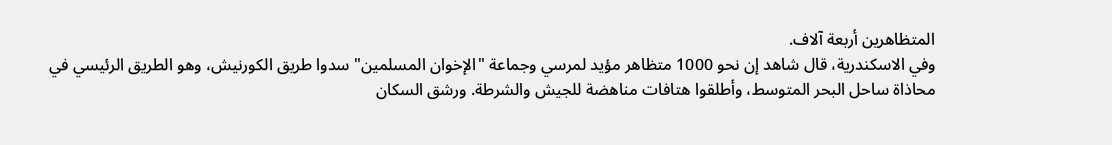المتظاهرين أربعة آلاف.
وفي الاسكندرية، قال شاهد إن نحو 1000 متظاهر مؤيد لمرسي وجماعة "الإخوان المسلمين" سدوا طريق الكورنيش، وهو الطريق الرئيسي في محاذاة ساحل البحر المتوسط، وأطلقوا هتافات مناهضة للجيش والشرطة. ورشق السكان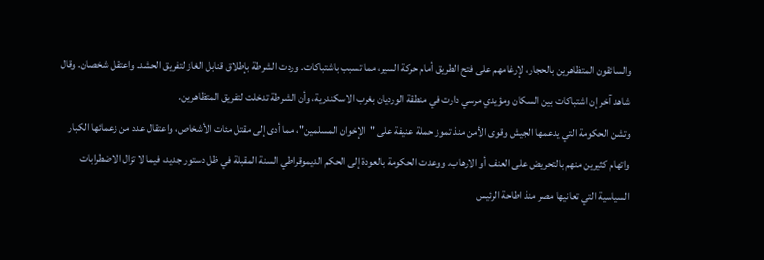والسائقون المتظاهرين بالحجار، لإرغامهم على فتح الطريق أمام حركة السير، مما تسبب باشتباكات. وردت الشرطة بإطلاق قنابل الغاز لتفريق الحشد. واعتقل شخصان. وقال شاهد آخر إن اشتباكات بين السكان ومؤيدي مرسي دارت في منطقة الورديان بغرب الاسكندرية، وأن الشرطة تدخلت لتفريق المتظاهرين.
وتشن الحكومة التي يدعمها الجيش وقوى الأمن منذ تموز حملة عنيفة على "الإخوان المسلمين"، مما أدى إلى مقتل مئات الأشخاص، واعتقال عدد من زعمائها الكبار واتهام كثيرين منهم بالتحريض على العنف أو الارهاب. ووعدت الحكومة بالعودة إلى الحكم الديموقراطي السنة المقبلة في ظل دستور جديد، فيما لا تزال الاضطرابات السياسية التي تعانيها مصر منذ اطاحة الرئيس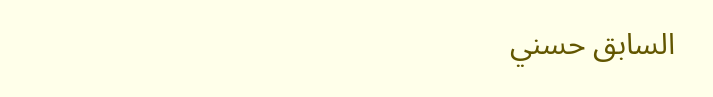السابق حسني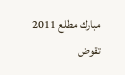مبارك مطلع 2011 تقوض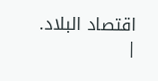اقتصاد البلاد.
|